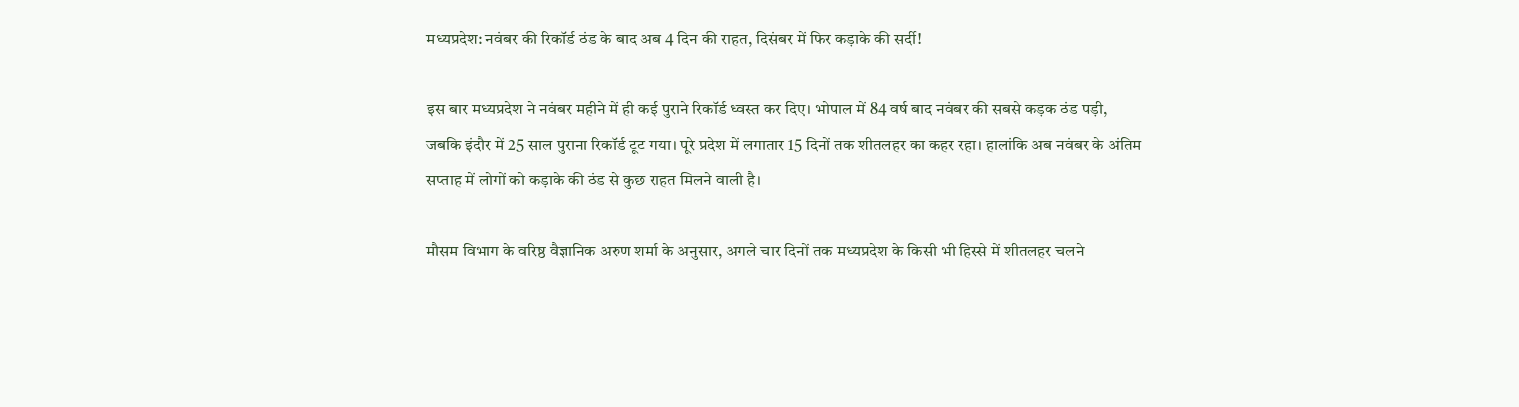मध्यप्रदेश: नवंबर की रिकॉर्ड ठंड के बाद अब 4 दिन की राहत, दिसंबर में फिर कड़ाके की सर्दी!

इस बार मध्यप्रदेश ने नवंबर महीने में ही कई पुराने रिकॉर्ड ध्वस्त कर दिए। भोपाल में 84 वर्ष बाद नवंबर की सबसे कड़क ठंड पड़ी, जबकि इंदौर में 25 साल पुराना रिकॉर्ड टूट गया। पूरे प्रदेश में लगातार 15 दिनों तक शीतलहर का कहर रहा। हालांकि अब नवंबर के अंतिम सप्ताह में लोगों को कड़ाके की ठंड से कुछ राहत मिलने वाली है।

मौसम विभाग के वरिष्ठ वैज्ञानिक अरुण शर्मा के अनुसार, अगले चार दिनों तक मध्यप्रदेश के किसी भी हिस्से में शीतलहर चलने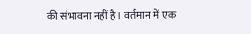की संभावना नहीं है। वर्तमान में एक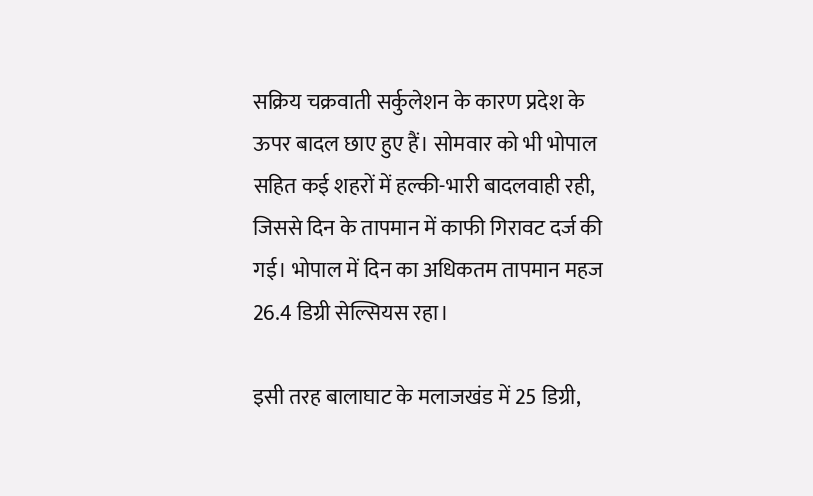सक्रिय चक्रवाती सर्कुलेशन के कारण प्रदेश के ऊपर बादल छाए हुए हैं। सोमवार को भी भोपाल सहित कई शहरों में हल्की-भारी बादलवाही रही, जिससे दिन के तापमान में काफी गिरावट दर्ज की गई। भोपाल में दिन का अधिकतम तापमान महज 26.4 डिग्री सेल्सियस रहा।

इसी तरह बालाघाट के मलाजखंड में 25 डिग्री,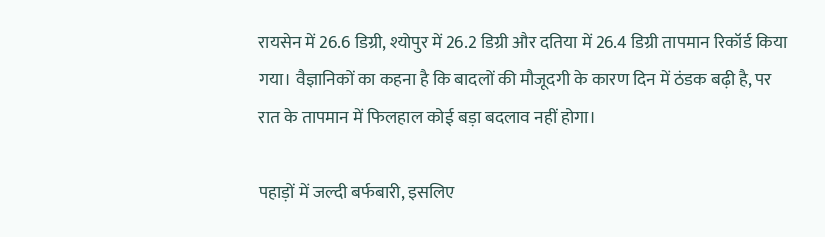रायसेन में 26.6 डिग्री, श्योपुर में 26.2 डिग्री और दतिया में 26.4 डिग्री तापमान रिकॉर्ड किया गया। वैज्ञानिकों का कहना है कि बादलों की मौजूदगी के कारण दिन में ठंडक बढ़ी है, पर रात के तापमान में फिलहाल कोई बड़ा बदलाव नहीं होगा।

पहाड़ों में जल्दी बर्फबारी, इसलिए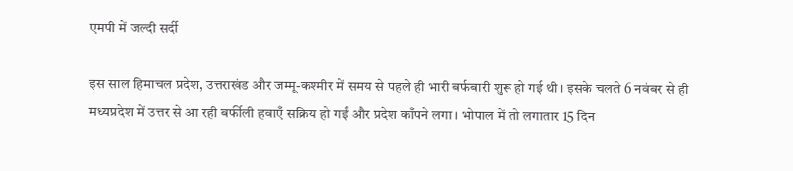एमपी में जल्दी सर्दी

इस साल हिमाचल प्रदेश, उत्तराखंड और जम्मू-कश्मीर में समय से पहले ही भारी बर्फबारी शुरू हो गई थी। इसके चलते 6 नवंबर से ही मध्यप्रदेश में उत्तर से आ रही बर्फीली हवाएँ सक्रिय हो गईं और प्रदेश काँपने लगा। भोपाल में तो लगातार 15 दिन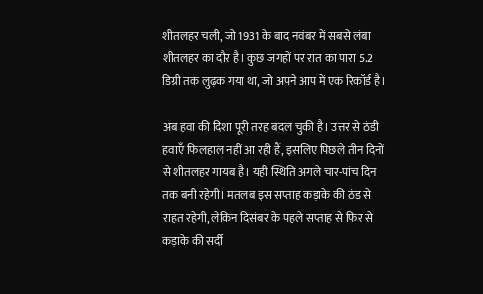शीतलहर चली, जो 1931 के बाद नवंबर में सबसे लंबा शीतलहर का दौर है। कुछ जगहों पर रात का पारा 5.2 डिग्री तक लुढ़क गया था, जो अपने आप में एक रिकॉर्ड है।

अब हवा की दिशा पूरी तरह बदल चुकी है। उत्तर से ठंडी हवाएँ फिलहाल नहीं आ रही हैं, इसलिए पिछले तीन दिनों से शीतलहर गायब है। यही स्थिति अगले चार-पांच दिन तक बनी रहेगी। मतलब इस सप्ताह कड़ाके की ठंड से राहत रहेगी, लेकिन दिसंबर के पहले सप्ताह से फिर से कड़ाके की सर्दी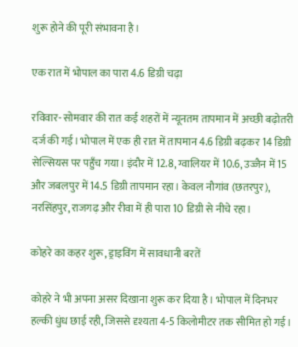शुरू होने की पूरी संभावना है।

एक रात में भोपाल का पारा 4.6 डिग्री चढ़ा

रविवार- सोमवार की रात कई शहरों में न्यूनतम तापमान में अच्छी बढ़ोतरी दर्ज की गई। भोपाल में एक ही रात में तापमान 4.6 डिग्री बढ़कर 14 डिग्री सेल्सियस पर पहुँच गया। इंदौर में 12.8, ग्वालियर में 10.6, उज्जैन में 15 और जबलपुर में 14.5 डिग्री तापमान रहा। केवल नौगांव (छतरपुर), नरसिंहपुर, राजगढ़ और रीवा में ही पारा 10 डिग्री से नीचे रहा।

कोहरे का कहर शुरू, ड्राइविंग में सावधानी बरतें

कोहरे ने भी अपना असर दिखाना शुरू कर दिया है। भोपाल में दिनभर हल्की धुंध छाई रही, जिससे दृश्यता 4-5 किलोमीटर तक सीमित हो गई।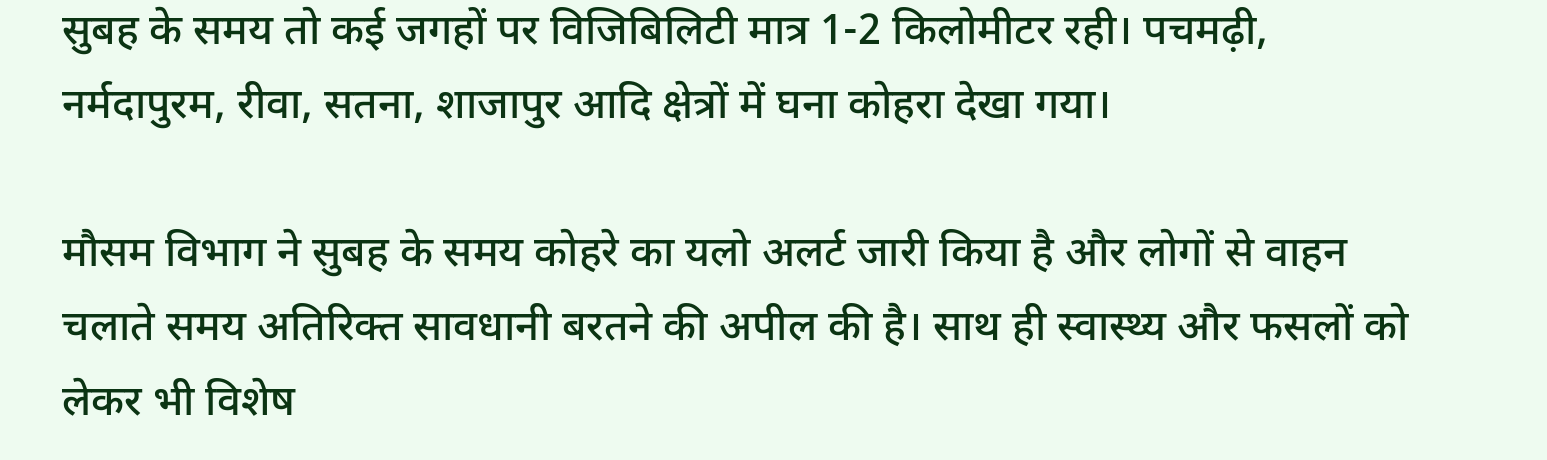सुबह के समय तो कई जगहों पर विजिबिलिटी मात्र 1-2 किलोमीटर रही। पचमढ़ी, नर्मदापुरम, रीवा, सतना, शाजापुर आदि क्षेत्रों में घना कोहरा देखा गया।

मौसम विभाग ने सुबह के समय कोहरे का यलो अलर्ट जारी किया है और लोगों से वाहन चलाते समय अतिरिक्त सावधानी बरतने की अपील की है। साथ ही स्वास्थ्य और फसलों को लेकर भी विशेष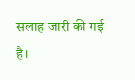सलाह जारी की गई है।